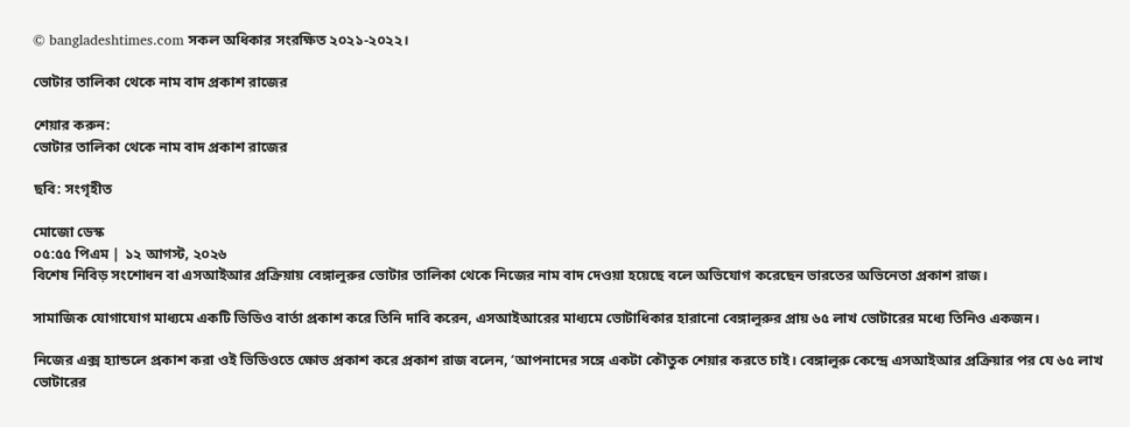© bangladeshtimes.com সকল অধিকার সংরক্ষিত ২০২১-২০২২।

ভোটার তালিকা থেকে নাম বাদ প্রকাশ রাজের

শেয়ার করুন:
ভোটার তালিকা থেকে নাম বাদ প্রকাশ রাজের

ছবি: সংগৃহীত

মোজো ডেস্ক
০৫:৫৫ পিএম | ১২ আগস্ট, ২০২৬
বিশেষ নিবিড় সংশোধন বা এসআইআর প্রক্রিয়ায় বেঙ্গালুরুর ভোটার তালিকা থেকে নিজের নাম বাদ দেওয়া হয়েছে বলে অভিযোগ করেছেন ভারতের অভিনেতা প্রকাশ রাজ।

সামাজিক যোগাযোগ মাধ্যমে একটি ভিডিও বার্তা প্রকাশ করে তিনি দাবি করেন, এসআইআরের মাধ্যমে ভোটাধিকার হারানো বেঙ্গালুরুর প্রায় ৬৫ লাখ ভোটারের মধ্যে তিনিও একজন।

নিজের এক্স হ্যান্ডলে প্রকাশ করা ওই ভিডিওতে ক্ষোভ প্রকাশ করে প্রকাশ রাজ বলেন, ‘আপনাদের সঙ্গে একটা কৌতুক শেয়ার করতে চাই। বেঙ্গালুরু কেন্দ্রে এসআইআর প্রক্রিয়ার পর যে ৬৫ লাখ ভোটারের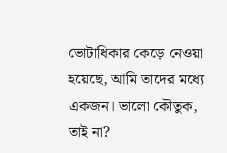ভোটাধিকার কেড়ে নেওয়া হয়েছে, আমি তাদের মধ্যে একজন। ভালো কৌতুক, তাই না?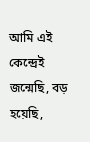আমি এই কেন্দ্রেই জন্মেছি, বড় হয়েছি,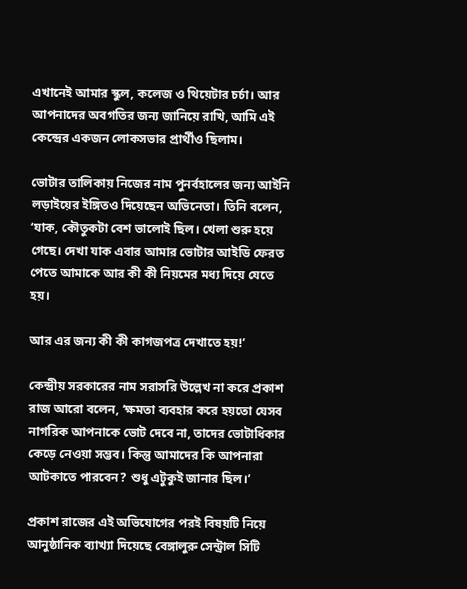এখানেই আমার স্কুল, কলেজ ও থিয়েটার চর্চা। আর আপনাদের অবগতির জন্য জানিয়ে রাখি, আমি এই কেন্দ্রের একজন লোকসভার প্রার্থীও ছিলাম।

ভোটার তালিকায় নিজের নাম পুনর্বহালের জন্য আইনি লড়াইয়ের ইঙ্গিতও দিয়েছেন অভিনেতা। তিনি বলেন, ‘যাক, কৌতুকটা বেশ ভালোই ছিল। খেলা শুরু হয়ে গেছে। দেখা যাক এবার আমার ভোটার আইডি ফেরত পেতে আমাকে আর কী কী নিয়মের মধ্য দিয়ে যেতে হয়।

আর এর জন্য কী কী কাগজপত্র দেখাতে হয়!’

কেন্দ্রীয় সরকারের নাম সরাসরি উল্লেখ না করে প্রকাশ রাজ আরো বলেন, ‘ক্ষমতা ব্যবহার করে হয়তো যেসব নাগরিক আপনাকে ভোট দেবে না, তাদের ভোটাধিকার কেড়ে নেওয়া সম্ভব। কিন্তু আমাদের কি আপনারা আটকাতে পারবেন? শুধু এটুকুই জানার ছিল।’

প্রকাশ রাজের এই অভিযোগের পরই বিষয়টি নিয়ে আনুষ্ঠানিক ব্যাখ্যা দিয়েছে বেঙ্গালুরু সেন্ট্রাল সিটি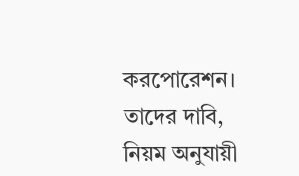করপোরেশন। তাদের দাবি, নিয়ম অনুযায়ী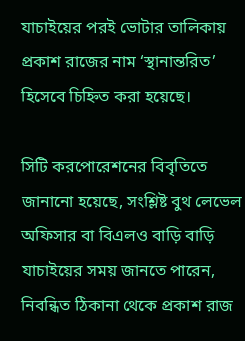যাচাইয়ের পরই ভোটার তালিকায় প্রকাশ রাজের নাম ‘স্থানান্তরিত’ হিসেবে চিহ্নিত করা হয়েছে।

সিটি করপোরেশনের বিবৃতিতে জানানো হয়েছে, সংশ্লিষ্ট বুথ লেভেল অফিসার বা বিএলও বাড়ি বাড়ি যাচাইয়ের সময় জানতে পারেন, নিবন্ধিত ঠিকানা থেকে প্রকাশ রাজ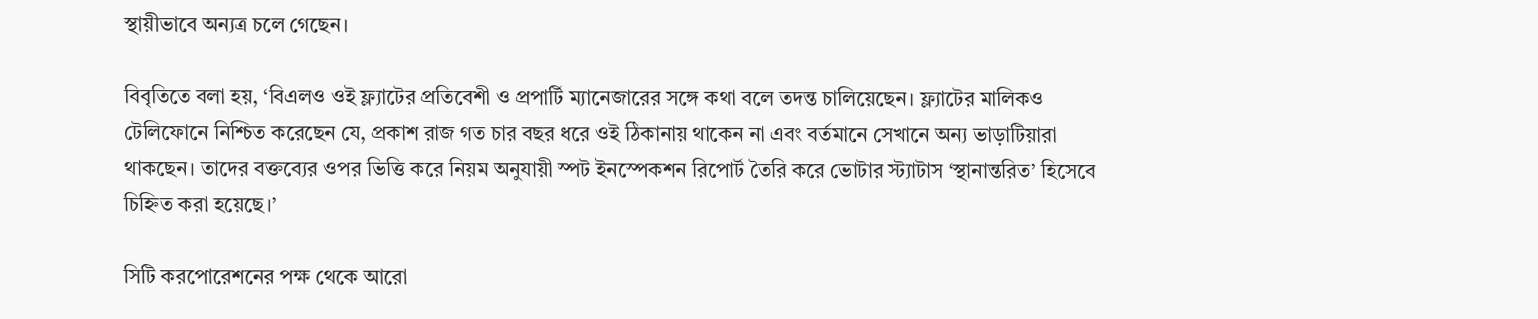স্থায়ীভাবে অন্যত্র চলে গেছেন।

বিবৃতিতে বলা হয়, ‘বিএলও ওই ফ্ল্যাটের প্রতিবেশী ও প্রপার্টি ম্যানেজারের সঙ্গে কথা বলে তদন্ত চালিয়েছেন। ফ্ল্যাটের মালিকও টেলিফোনে নিশ্চিত করেছেন যে, প্রকাশ রাজ গত চার বছর ধরে ওই ঠিকানায় থাকেন না এবং বর্তমানে সেখানে অন্য ভাড়াটিয়ারা থাকছেন। তাদের বক্তব্যের ওপর ভিত্তি করে নিয়ম অনুযায়ী স্পট ইনস্পেকশন রিপোর্ট তৈরি করে ভোটার স্ট্যাটাস ‘স্থানান্তরিত’ হিসেবে চিহ্নিত করা হয়েছে।’

সিটি করপোরেশনের পক্ষ থেকে আরো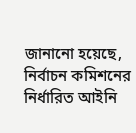জানানো হয়েছে, নির্বাচন কমিশনের নির্ধারিত আইনি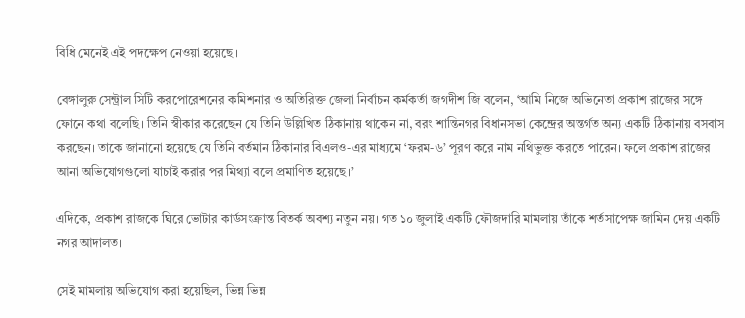বিধি মেনেই এই পদক্ষেপ নেওয়া হয়েছে।

বেঙ্গালুরু সেন্ট্রাল সিটি করপোরেশনের কমিশনার ও অতিরিক্ত জেলা নির্বাচন কর্মকর্তা জগদীশ জি বলেন, ‘আমি নিজে অভিনেতা প্রকাশ রাজের সঙ্গে ফোনে কথা বলেছি। তিনি স্বীকার করেছেন যে তিনি উল্লিখিত ঠিকানায় থাকেন না, বরং শান্তিনগর বিধানসভা কেন্দ্রের অন্তর্গত অন্য একটি ঠিকানায় বসবাস করছেন। তাকে জানানো হয়েছে যে তিনি বর্তমান ঠিকানার বিএলও-এর মাধ্যমে ‘ফরম-৬’ পূরণ করে নাম নথিভুক্ত করতে পারেন। ফলে প্রকাশ রাজের আনা অভিযোগগুলো যাচাই করার পর মিথ্যা বলে প্রমাণিত হয়েছে।’

এদিকে, প্রকাশ রাজকে ঘিরে ভোটার কার্ডসংক্রান্ত বিতর্ক অবশ্য নতুন নয়। গত ১০ জুলাই একটি ফৌজদারি মামলায় তাঁকে শর্তসাপেক্ষ জামিন দেয় একটি নগর আদালত।

সেই মামলায় অভিযোগ করা হয়েছিল, ভিন্ন ভিন্ন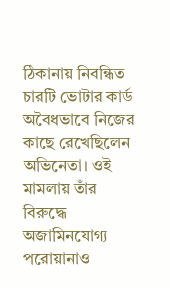ঠিকানায় নিবন্ধিত চারটি ভোটার কার্ড অবৈধভাবে নিজের কাছে রেখেছিলেন অভিনেতা। ওই মামলায় তাঁর বিরুদ্ধে অজামিনযোগ্য পরোয়ানাও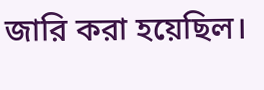জারি করা হয়েছিল।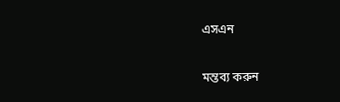এসএন

মন্তব্য করুন